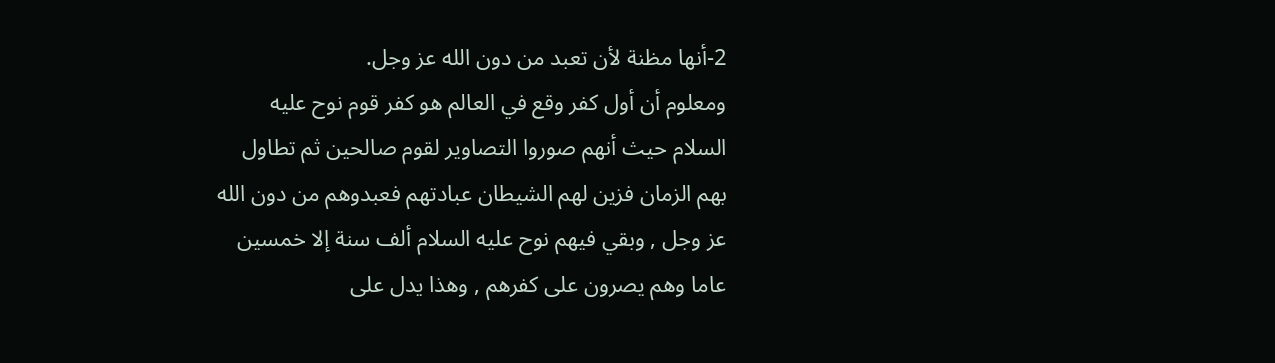2-أنها مظنة لأن تعبد من دون الله عز وجل.
ومعلوم أن أول كفر وقع في العالم هو كفر قوم نوح عليه السلام حيث أنهم صوروا التصاوير لقوم صالحين ثم تطاول بهم الزمان فزين لهم الشيطان عبادتهم فعبدوهم من دون الله عز وجل , وبقي فيهم نوح عليه السلام ألف سنة إلا خمسين عاما وهم يصرون على كفرهم , وهذا يدل على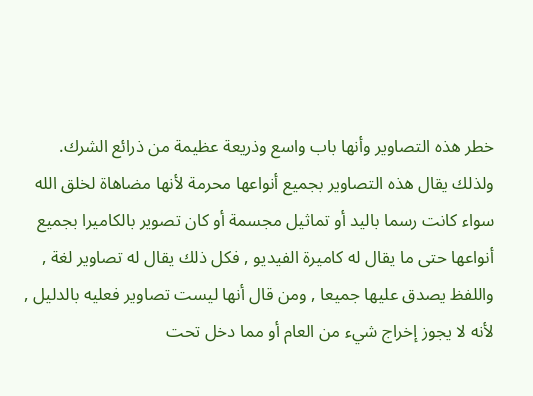خطر هذه التصاوير وأنها باب واسع وذريعة عظيمة من ذرائع الشرك.
ولذلك يقال هذه التصاوير بجميع أنواعها محرمة لأنها مضاهاة لخلق الله سواء كانت رسما باليد أو تماثيل مجسمة أو كان تصوير بالكاميرا بجميع أنواعها حتى ما يقال له كاميرة الفيديو , فكل ذلك يقال له تصاوير لغة , واللفظ يصدق عليها جميعا , ومن قال أنها ليست تصاوير فعليه بالدليل , لأنه لا يجوز إخراج شيء من العام أو مما دخل تحت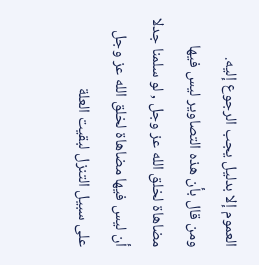العموم إلا بدليل يجب الرجوع إليه.
ومن قال بأن هذه التصاوير ليس فيها مضاهاة لخلق الله عز وجل , لو سلمنا جدلا أن ليس فيها مضاهاة لخلق الله عز وجل على سبيل التنزل لبقيت العلة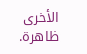الأخرى ظاهرة.